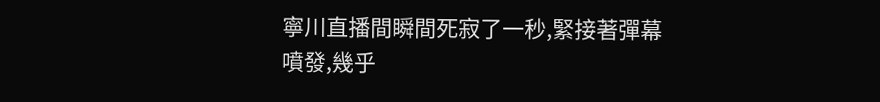寧川直播間瞬間死寂了一秒,緊接著彈幕噴發,幾乎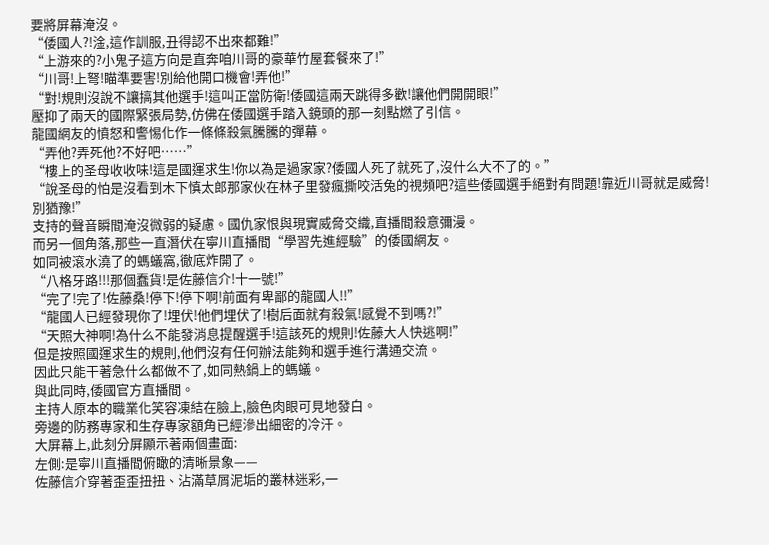要將屏幕淹沒。
“倭國人?!淦,這作訓服,丑得認不出來都難!”
“上游來的?小鬼子這方向是直奔咱川哥的豪華竹屋套餐來了!”
“川哥!上弩!瞄準要害!別給他開口機會!弄他!”
“對!規則沒說不讓搞其他選手!這叫正當防衛!倭國這兩天跳得多歡!讓他們開開眼!”
壓抑了兩天的國際緊張局勢,仿佛在倭國選手踏入鏡頭的那一刻點燃了引信。
龍國網友的憤怒和警惕化作一條條殺氣騰騰的彈幕。
“弄他?弄死他?不好吧……”
“樓上的圣母收收味!這是國運求生!你以為是過家家?倭國人死了就死了,沒什么大不了的。”
“說圣母的怕是沒看到木下慎太郎那家伙在林子里發瘋撕咬活兔的視頻吧?這些倭國選手絕對有問題!靠近川哥就是威脅!別猶豫!”
支持的聲音瞬間淹沒微弱的疑慮。國仇家恨與現實威脅交織,直播間殺意彌漫。
而另一個角落,那些一直潛伏在寧川直播間“學習先進經驗”的倭國網友。
如同被滾水澆了的螞蟻窩,徹底炸開了。
“八格牙路!!!那個蠢貨!是佐藤信介!十一號!”
“完了!完了!佐藤桑!停下!停下啊!前面有卑鄙的龍國人!!”
“龍國人已經發現你了!埋伏!他們埋伏了!樹后面就有殺氣!感覺不到嗎?!”
“天照大神啊!為什么不能發消息提醒選手!這該死的規則!佐藤大人快逃啊!”
但是按照國運求生的規則,他們沒有任何辦法能夠和選手進行溝通交流。
因此只能干著急什么都做不了,如同熱鍋上的螞蟻。
與此同時,倭國官方直播間。
主持人原本的職業化笑容凍結在臉上,臉色肉眼可見地發白。
旁邊的防務專家和生存專家額角已經滲出細密的冷汗。
大屏幕上,此刻分屏顯示著兩個畫面:
左側:是寧川直播間俯瞰的清晰景象——
佐藤信介穿著歪歪扭扭、沾滿草屑泥垢的叢林迷彩,一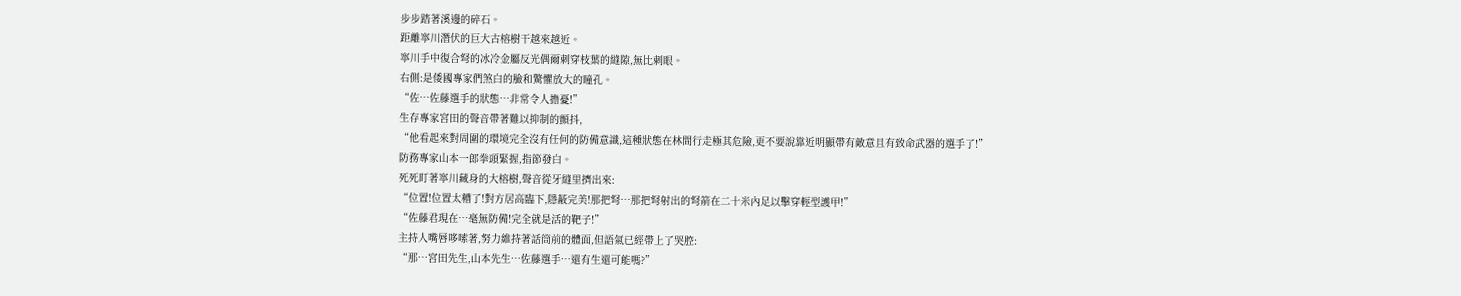步步踏著溪邊的碎石。
距離寧川潛伏的巨大古榕樹干越來越近。
寧川手中復合弩的冰冷金屬反光偶爾刺穿枝葉的縫隙,無比刺眼。
右側:是倭國專家們煞白的臉和驚懼放大的瞳孔。
“佐…佐藤選手的狀態…非常令人擔憂!”
生存專家宮田的聲音帶著難以抑制的顫抖,
“他看起來對周圍的環境完全沒有任何的防備意識,這種狀態在林間行走極其危險,更不要說靠近明顯帶有敵意且有致命武器的選手了!”
防務專家山本一郎拳頭緊握,指節發白。
死死盯著寧川藏身的大榕樹,聲音從牙縫里擠出來:
“位置!位置太糟了!對方居高臨下,隱蔽完美!那把弩…那把弩射出的弩箭在二十米內足以擊穿輕型護甲!”
“佐藤君現在…毫無防備!完全就是活的靶子!”
主持人嘴唇哆嗦著,努力維持著話筒前的體面,但語氣已經帶上了哭腔:
“那…宮田先生,山本先生…佐藤選手…還有生還可能嗎?”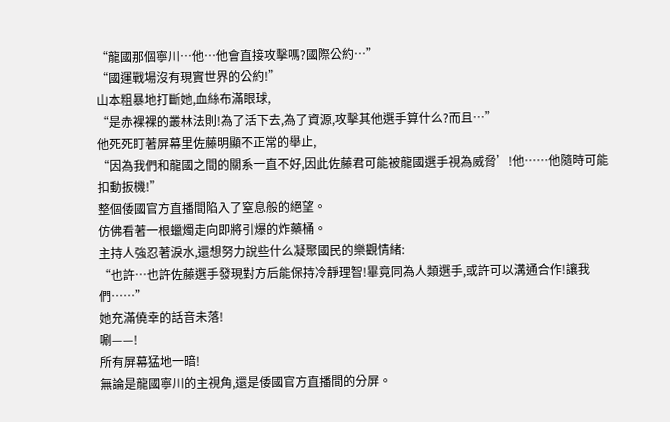“龍國那個寧川…他…他會直接攻擊嗎?國際公約…”
“國運戰場沒有現實世界的公約!”
山本粗暴地打斷她,血絲布滿眼球,
“是赤裸裸的叢林法則!為了活下去,為了資源,攻擊其他選手算什么?而且…”
他死死盯著屏幕里佐藤明顯不正常的舉止,
“因為我們和龍國之間的關系一直不好,因此佐藤君可能被龍國選手視為威脅’!他……他隨時可能扣動扳機!”
整個倭國官方直播間陷入了窒息般的絕望。
仿佛看著一根蠟燭走向即將引爆的炸藥桶。
主持人強忍著淚水,還想努力說些什么凝聚國民的樂觀情緒:
“也許…也許佐藤選手發現對方后能保持冷靜理智!畢竟同為人類選手,或許可以溝通合作!讓我們……”
她充滿僥幸的話音未落!
唰——!
所有屏幕猛地一暗!
無論是龍國寧川的主視角,還是倭國官方直播間的分屏。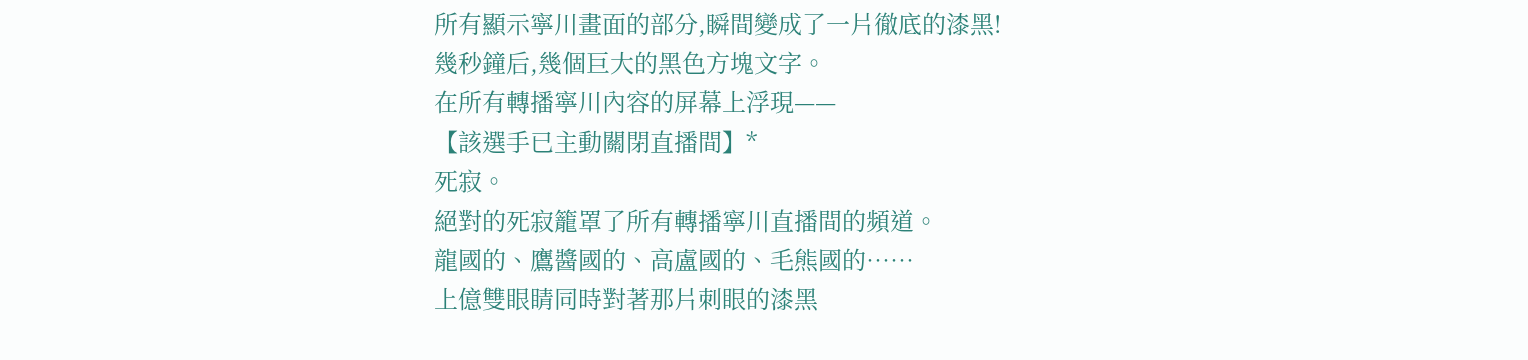所有顯示寧川畫面的部分,瞬間變成了一片徹底的漆黑!
幾秒鐘后,幾個巨大的黑色方塊文字。
在所有轉播寧川內容的屏幕上浮現——
【該選手已主動關閉直播間】*
死寂。
絕對的死寂籠罩了所有轉播寧川直播間的頻道。
龍國的、鷹醬國的、高盧國的、毛熊國的……
上億雙眼睛同時對著那片刺眼的漆黑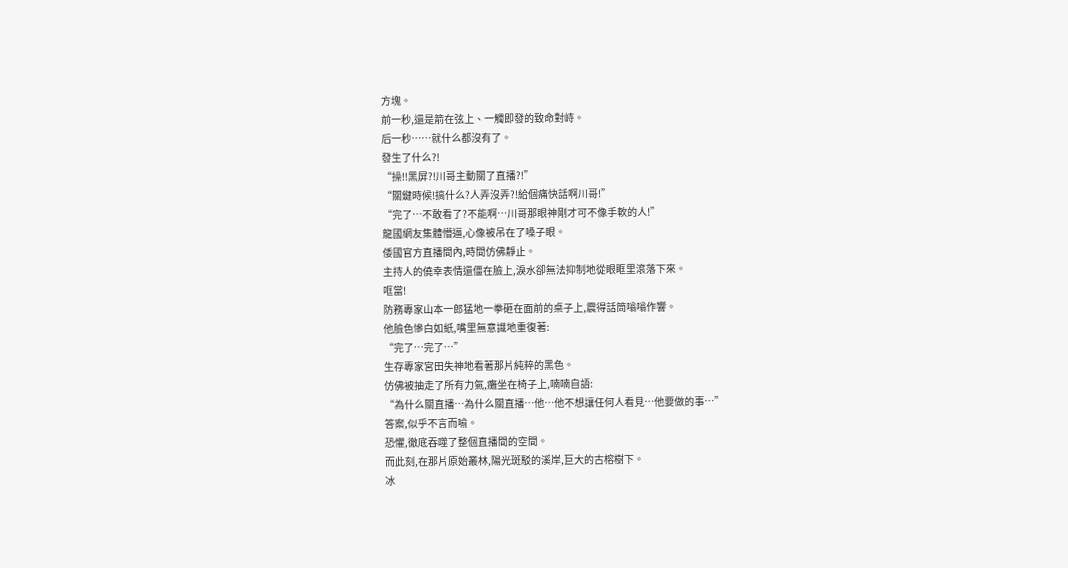方塊。
前一秒,還是箭在弦上、一觸即發的致命對峙。
后一秒……就什么都沒有了。
發生了什么?!
“操!!黑屏?!川哥主動關了直播?!”
“關鍵時候!搞什么?人弄沒弄?!給個痛快話啊川哥!”
“完了…不敢看了?不能啊…川哥那眼神剛才可不像手軟的人!”
龍國網友集體懵逼,心像被吊在了嗓子眼。
倭國官方直播間內,時間仿佛靜止。
主持人的僥幸表情還僵在臉上,淚水卻無法抑制地從眼眶里滾落下來。
哐當!
防務專家山本一郎猛地一拳砸在面前的桌子上,震得話筒嗡嗡作響。
他臉色慘白如紙,嘴里無意識地重復著:
“完了…完了…”
生存專家宮田失神地看著那片純粹的黑色。
仿佛被抽走了所有力氣,癱坐在椅子上,喃喃自語:
“為什么關直播…為什么關直播…他…他不想讓任何人看見…他要做的事…”
答案,似乎不言而喻。
恐懼,徹底吞噬了整個直播間的空間。
而此刻,在那片原始叢林,陽光斑駁的溪岸,巨大的古榕樹下。
冰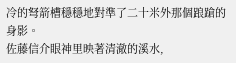冷的弩箭槽穩穩地對準了二十米外那個踉蹌的身影。
佐藤信介眼神里映著清澈的溪水,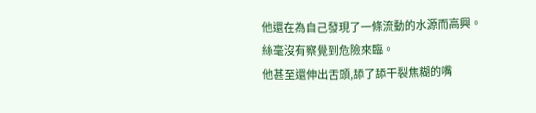他還在為自己發現了一條流動的水源而高興。
絲毫沒有察覺到危險來臨。
他甚至還伸出舌頭,舔了舔干裂焦糊的嘴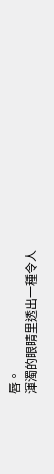唇。
渾濁的眼睛里透出一種令人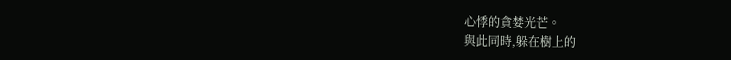心悸的貪婪光芒。
與此同時,躲在樹上的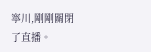寧川,剛剛關閉了直播。